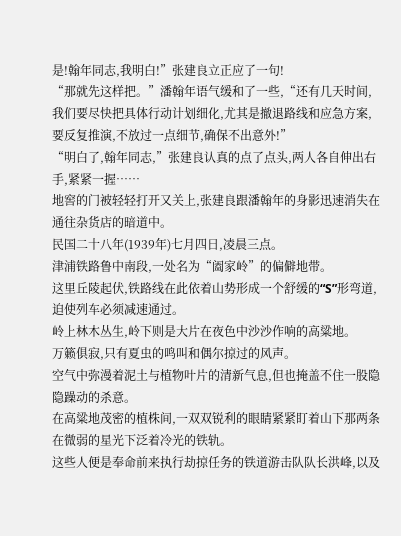是!翰年同志,我明白!”张建良立正应了一句!
“那就先这样把。”潘翰年语气缓和了一些,“还有几天时间,我们要尽快把具体行动计划细化,尤其是撤退路线和应急方案,要反复推演,不放过一点细节,确保不出意外!”
“明白了,翰年同志,”张建良认真的点了点头,两人各自伸出右手,紧紧一握……
地窖的门被轻轻打开又关上,张建良跟潘翰年的身影迅速消失在通往杂货店的暗道中。
民国二十八年(1939年)七月四日,凌晨三点。
津浦铁路鲁中南段,一处名为“阖家岭”的偏僻地带。
这里丘陵起伏,铁路线在此依着山势形成一个舒缓的“S”形弯道,迫使列车必须减速通过。
岭上林木丛生,岭下则是大片在夜色中沙沙作响的高粱地。
万籁俱寂,只有夏虫的鸣叫和偶尔掠过的风声。
空气中弥漫着泥土与植物叶片的清新气息,但也掩盖不住一股隐隐躁动的杀意。
在高粱地茂密的植株间,一双双锐利的眼睛紧紧盯着山下那两条在微弱的星光下泛着冷光的铁轨。
这些人便是奉命前来执行劫掠任务的铁道游击队队长洪峰,以及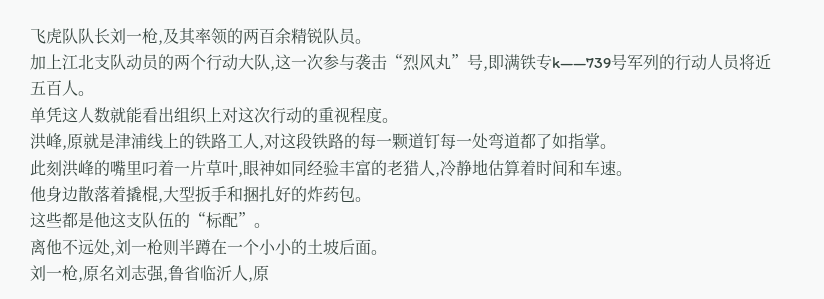飞虎队队长刘一枪,及其率领的两百余精锐队员。
加上江北支队动员的两个行动大队,这一次参与袭击“烈风丸”号,即满铁专k——739号军列的行动人员将近五百人。
单凭这人数就能看出组织上对这次行动的重视程度。
洪峰,原就是津浦线上的铁路工人,对这段铁路的每一颗道钉每一处弯道都了如指掌。
此刻洪峰的嘴里叼着一片草叶,眼神如同经验丰富的老猎人,冷静地估算着时间和车速。
他身边散落着撬棍,大型扳手和捆扎好的炸药包。
这些都是他这支队伍的“标配”。
离他不远处,刘一枪则半蹲在一个小小的土坡后面。
刘一枪,原名刘志强,鲁省临沂人,原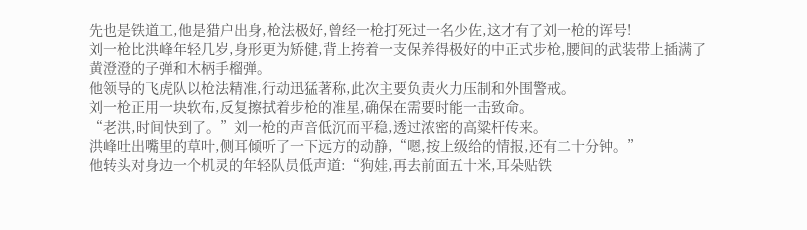先也是铁道工,他是猎户出身,枪法极好,曾经一枪打死过一名少佐,这才有了刘一枪的诨号!
刘一枪比洪峰年轻几岁,身形更为矫健,背上挎着一支保养得极好的中正式步枪,腰间的武装带上插满了黄澄澄的子弹和木柄手榴弹。
他领导的飞虎队以枪法精准,行动迅猛著称,此次主要负责火力压制和外围警戒。
刘一枪正用一块软布,反复擦拭着步枪的准星,确保在需要时能一击致命。
“老洪,时间快到了。”刘一枪的声音低沉而平稳,透过浓密的高粱杆传来。
洪峰吐出嘴里的草叶,侧耳倾听了一下远方的动静,“嗯,按上级给的情报,还有二十分钟。”
他转头对身边一个机灵的年轻队员低声道:“狗娃,再去前面五十米,耳朵贴铁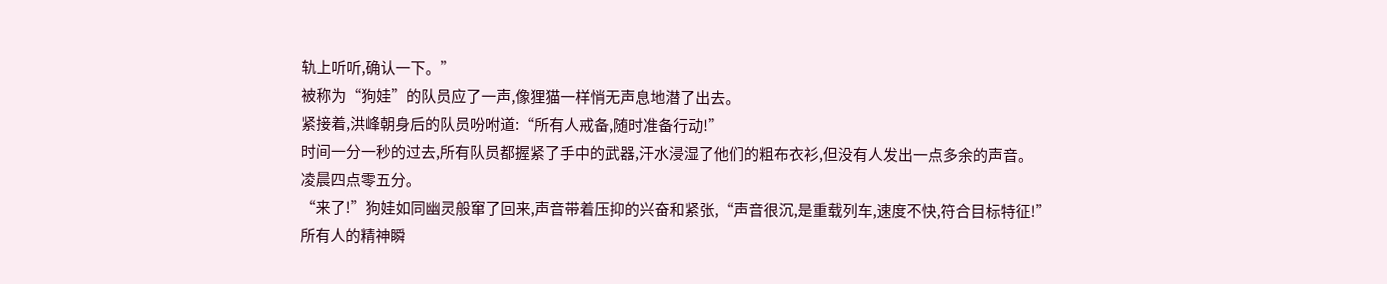轨上听听,确认一下。”
被称为“狗娃”的队员应了一声,像狸猫一样悄无声息地潜了出去。
紧接着,洪峰朝身后的队员吩咐道:“所有人戒备,随时准备行动!”
时间一分一秒的过去,所有队员都握紧了手中的武器,汗水浸湿了他们的粗布衣衫,但没有人发出一点多余的声音。
凌晨四点零五分。
“来了!”狗娃如同幽灵般窜了回来,声音带着压抑的兴奋和紧张,“声音很沉,是重载列车,速度不快,符合目标特征!”
所有人的精神瞬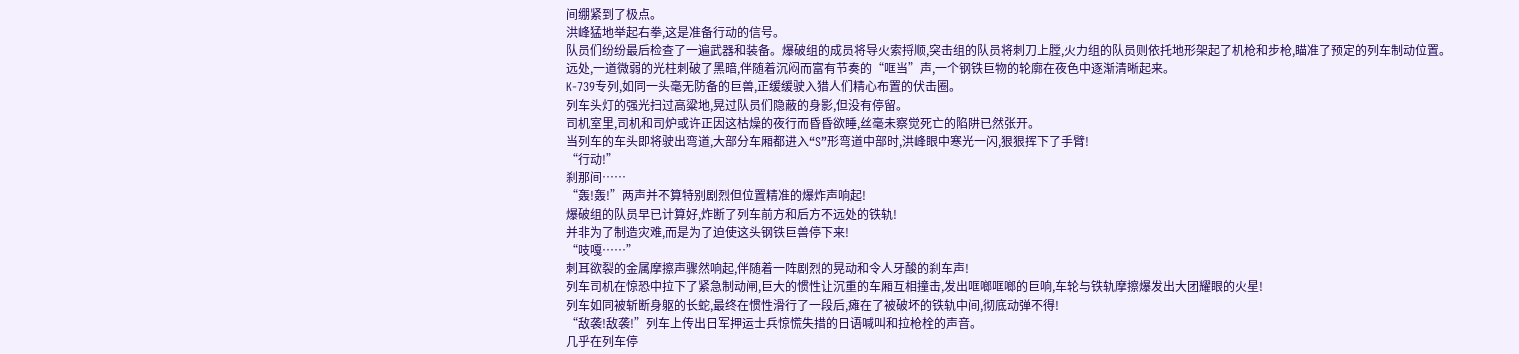间绷紧到了极点。
洪峰猛地举起右拳,这是准备行动的信号。
队员们纷纷最后检查了一遍武器和装备。爆破组的成员将导火索捋顺,突击组的队员将刺刀上膛,火力组的队员则依托地形架起了机枪和步枪,瞄准了预定的列车制动位置。
远处,一道微弱的光柱刺破了黑暗,伴随着沉闷而富有节奏的“哐当”声,一个钢铁巨物的轮廓在夜色中逐渐清晰起来。
K-739专列,如同一头毫无防备的巨兽,正缓缓驶入猎人们精心布置的伏击圈。
列车头灯的强光扫过高粱地,晃过队员们隐蔽的身影,但没有停留。
司机室里,司机和司炉或许正因这枯燥的夜行而昏昏欲睡,丝毫未察觉死亡的陷阱已然张开。
当列车的车头即将驶出弯道,大部分车厢都进入“S”形弯道中部时,洪峰眼中寒光一闪,狠狠挥下了手臂!
“行动!”
刹那间……
“轰!轰!”两声并不算特别剧烈但位置精准的爆炸声响起!
爆破组的队员早已计算好,炸断了列车前方和后方不远处的铁轨!
并非为了制造灾难,而是为了迫使这头钢铁巨兽停下来!
“吱嘎……”
刺耳欲裂的金属摩擦声骤然响起,伴随着一阵剧烈的晃动和令人牙酸的刹车声!
列车司机在惊恐中拉下了紧急制动闸,巨大的惯性让沉重的车厢互相撞击,发出哐啷哐啷的巨响,车轮与铁轨摩擦爆发出大团耀眼的火星!
列车如同被斩断身躯的长蛇,最终在惯性滑行了一段后,瘫在了被破坏的铁轨中间,彻底动弹不得!
“敌袭!敌袭!”列车上传出日军押运士兵惊慌失措的日语喊叫和拉枪栓的声音。
几乎在列车停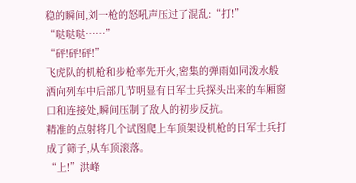稳的瞬间,刘一枪的怒吼声压过了混乱:“打!”
“哒哒哒……”
“砰!砰!砰!”
飞虎队的机枪和步枪率先开火,密集的弹雨如同泼水般洒向列车中后部几节明显有日军士兵探头出来的车厢窗口和连接处,瞬间压制了敌人的初步反抗。
精准的点射将几个试图爬上车顶架设机枪的日军士兵打成了筛子,从车顶滚落。
“上!”洪峰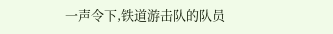一声令下,铁道游击队的队员